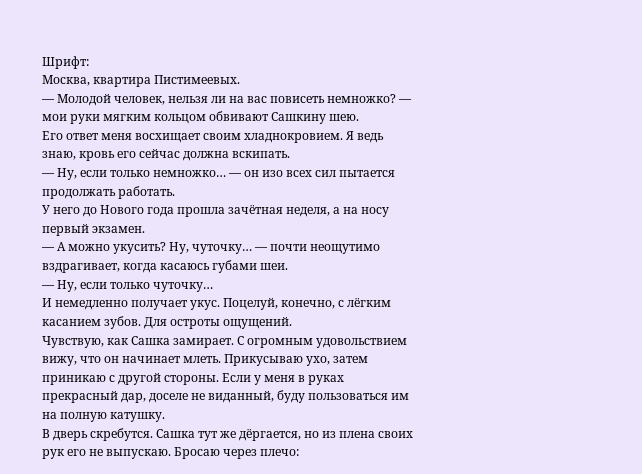Шрифт:
Москва, квартира Пистимеевых.
— Молодой человек, нельзя ли на вас повисеть немножко? — мои руки мягким кольцом обвивают Сашкину шею.
Его ответ меня восхищает своим хладнокровием. Я ведь знаю, кровь его сейчас должна вскипать.
— Ну, если только немножко… — он изо всех сил пытается продолжать работать.
У него до Нового года прошла зачётная неделя, а на носу первый экзамен.
— А можно укусить? Ну, чуточку… — почти неощутимо вздрагивает, когда касаюсь губами шеи.
— Ну, если только чуточку…
И немедленно получает укус. Поцелуй, конечно, с лёгким касанием зубов. Для остроты ощущений.
Чувствую, как Сашка замирает. С огромным удовольствием вижу, что он начинает млеть. Прикусываю ухо, затем приникаю с другой стороны. Если у меня в руках прекрасный дар, доселе не виданный, буду пользоваться им на полную катушку.
В дверь скребутся. Сашка тут же дёргается, но из плена своих рук его не выпускаю. Бросаю через плечо: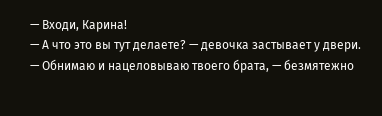— Входи, Карина!
— А что это вы тут делаете? — девочка застывает у двери.
— Обнимаю и нацеловываю твоего брата, — безмятежно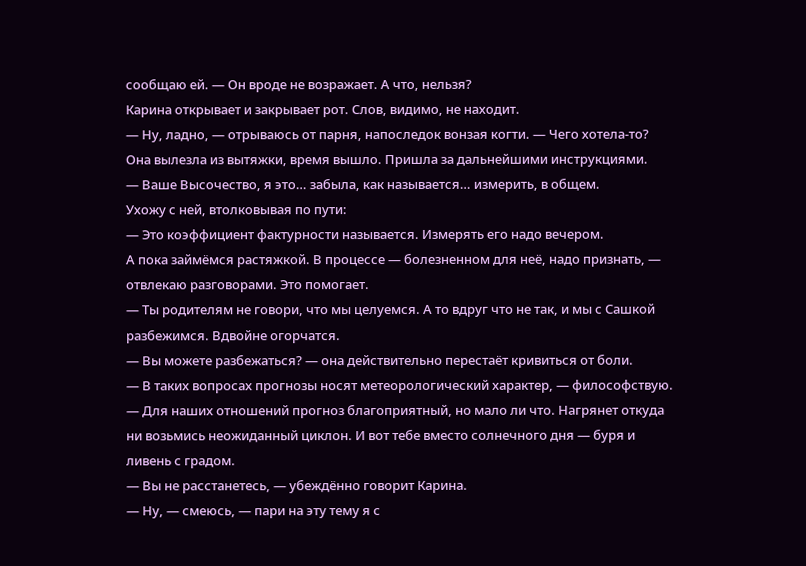сообщаю ей. — Он вроде не возражает. А что, нельзя?
Карина открывает и закрывает рот. Слов, видимо, не находит.
— Ну, ладно, — отрываюсь от парня, напоследок вонзая когти. — Чего хотела-то?
Она вылезла из вытяжки, время вышло. Пришла за дальнейшими инструкциями.
— Ваше Высочество, я это… забыла, как называется… измерить, в общем.
Ухожу с ней, втолковывая по пути:
— Это коэффициент фактурности называется. Измерять его надо вечером.
А пока займёмся растяжкой. В процессе — болезненном для неё, надо признать, — отвлекаю разговорами. Это помогает.
— Ты родителям не говори, что мы целуемся. А то вдруг что не так, и мы с Сашкой разбежимся. Вдвойне огорчатся.
— Вы можете разбежаться? — она действительно перестаёт кривиться от боли.
— В таких вопросах прогнозы носят метеорологический характер, — философствую. — Для наших отношений прогноз благоприятный, но мало ли что. Нагрянет откуда ни возьмись неожиданный циклон. И вот тебе вместо солнечного дня — буря и ливень с градом.
— Вы не расстанетесь, — убеждённо говорит Карина.
— Ну, — смеюсь, — пари на эту тему я с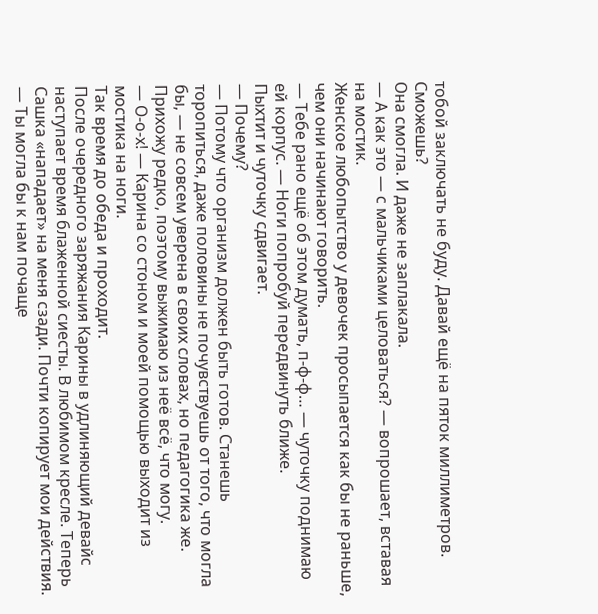тобой заключать не буду. Давай ещё на пяток миллиметров. Сможешь?
Она смогла. И даже не заплакала.
— А как это — с мальчиками целоваться? — вопрошает, вставая на мостик.
Женское любопытство у девочек просыпается как бы не раньше, чем они начинают говорить.
— Тебе рано ещё об этом думать, п-ф-ф… — чуточку поднимаю ей корпус. — Ноги попробуй передвинуть ближе.
Пыхтит и чуточку сдвигает.
— Почему?
— Потому что организм должен быть готов. Станешь торопиться, даже половины не почувствуешь от того, что могла бы, — не совсем уверена в своих словах, но педагогика же.
Прихожу редко, поэтому выжимаю из неё всё, что могу.
— О-о-х! — Карина со стоном и моей помощью выходит из мостика на ноги.
Так время до обеда и проходит.
После очередного заряжания Карины в удлиняющий девайс наступает время блаженной сиесты. В любимом кресле. Теперь Сашка «нападает» на меня сзади. Почти копирует мои действия.
— Ты могла бы к нам почаще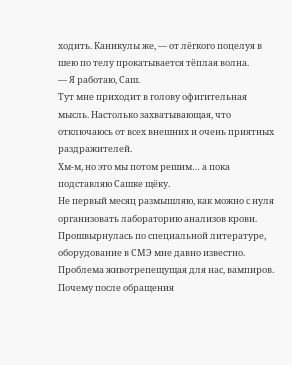ходить. Каникулы же, — от лёгкого поцелуя в шею по телу прокатывается тёплая волна.
— Я работаю, Саш.
Тут мне приходит в голову офигительная мысль. Настолько захватывающая, что отключаюсь от всех внешних и очень приятных раздражителей.
Хм-м, но это мы потом решим… а пока подставляю Сашке щёку.
Не первый месяц размышляю, как можно с нуля организовать лабораторию анализов крови. Прошвырнулась по специальной литературе, оборудование в СМЭ мне давно известно. Проблема животрепещущая для нас, вампиров. Почему после обращения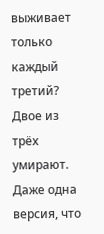выживает только каждый третий? Двое из трёх умирают. Даже одна версия, что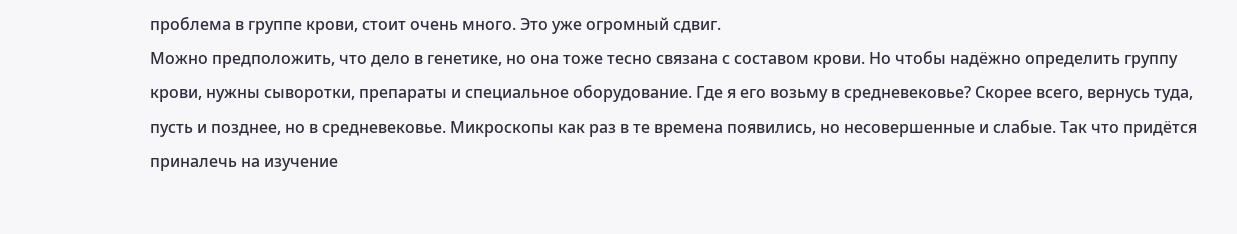проблема в группе крови, стоит очень много. Это уже огромный сдвиг.
Можно предположить, что дело в генетике, но она тоже тесно связана с составом крови. Но чтобы надёжно определить группу крови, нужны сыворотки, препараты и специальное оборудование. Где я его возьму в средневековье? Скорее всего, вернусь туда, пусть и позднее, но в средневековье. Микроскопы как раз в те времена появились, но несовершенные и слабые. Так что придётся приналечь на изучение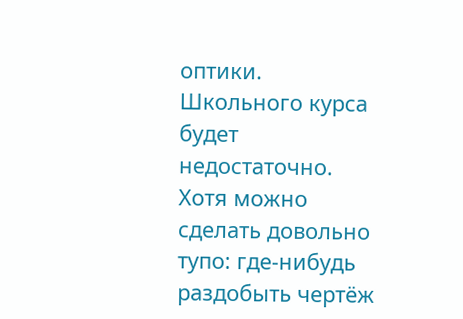оптики. Школьного курса будет недостаточно. Хотя можно сделать довольно тупо: где-нибудь раздобыть чертёж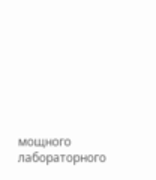мощного лабораторного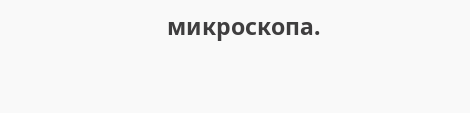микроскопа.